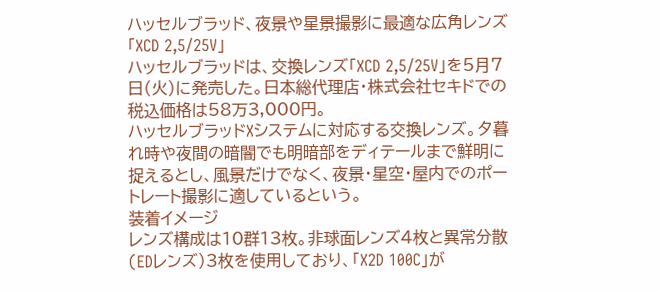ハッセルブラッド、夜景や星景撮影に最適な広角レンズ「XCD 2,5/25V」
ハッセルブラッドは、交換レンズ「XCD 2,5/25V」を5月7日(火)に発売した。日本総代理店・株式会社セキドでの税込価格は58万3,000円。
ハッセルブラッドXシステムに対応する交換レンズ。夕暮れ時や夜間の暗闇でも明暗部をディテールまで鮮明に捉えるとし、風景だけでなく、夜景・星空・屋内でのポートレート撮影に適しているという。
装着イメージ
レンズ構成は10群13枚。非球面レンズ4枚と異常分散(EDレンズ)3枚を使用しており、「X2D 100C」が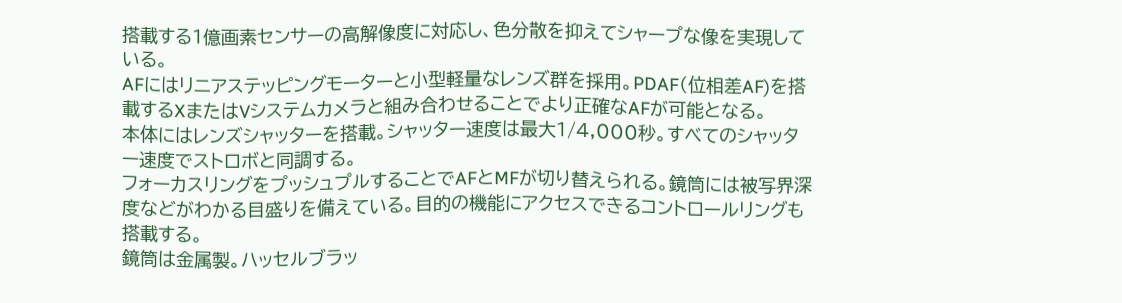搭載する1億画素センサーの高解像度に対応し、色分散を抑えてシャープな像を実現している。
AFにはリニアステッピングモーターと小型軽量なレンズ群を採用。PDAF(位相差AF)を搭載するXまたはVシステムカメラと組み合わせることでより正確なAFが可能となる。
本体にはレンズシャッターを搭載。シャッター速度は最大1/4,000秒。すべてのシャッター速度でストロボと同調する。
フォーカスリングをプッシュプルすることでAFとMFが切り替えられる。鏡筒には被写界深度などがわかる目盛りを備えている。目的の機能にアクセスできるコントロールリングも搭載する。
鏡筒は金属製。ハッセルブラッ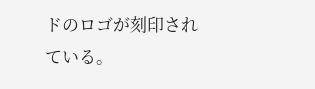ドのロゴが刻印されている。